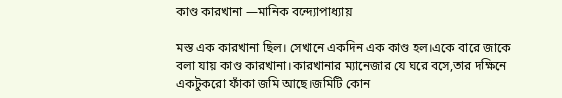কাণ্ড কারখানা —মানিক বন্দ্যোপাধ্যায়

মস্ত এক কারখানা ছিল। সেখানে একদিন এক কাণ্ড হল।একে বারে জাকে বলা যায় কাণ্ড কারখানা।কারখানার ম্যানেজার যে ঘরে বসে,তার দক্ষিনে একটুকরো ফাঁকা জমি আছে।জমিটি কোন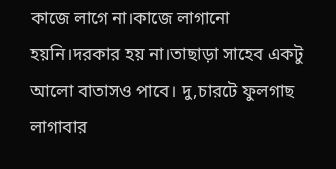কাজে লাগে না।কাজে লাগানো হয়নি।দরকার হয় না।তাছাড়া সাহেব একটু আলো বাতাসও পাবে। দু,চারটে ফুলগাছ লাগাবার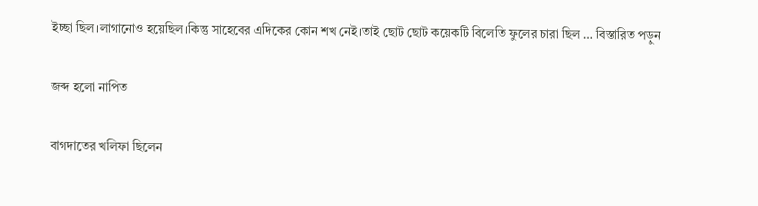ইচ্ছা ছিল।লাগানোও হয়েছিল।কিন্তু সাহেবের এদিকের কোন শখ নেই।তাই ছোট ছোট কয়েকটি বিলেতি ফুলের চারা ছিল … বিস্তারিত পড়ুন

জব্দ হলো নাপিত

বাগদাতের খলিফা ছিলেন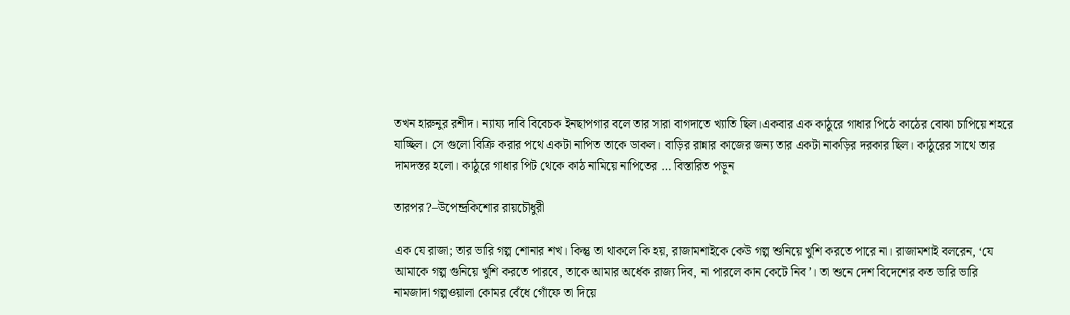তখন হারুনুর রশীদ। ন্যায্য দাবি বিবেচক ইনছাপগার বলে তার সারা বাগদাতে খ্যাতি ছিল।একবার এক কাঠুরে গাধার পিঠে কাঠের বোঝা চাপিয়ে শহরে যাচ্ছিল। সে গুলো বিক্রি করার পথে একটা নাপিত তাকে ডাকল। বাড়ির রান্নার কাজের জন্য তার একটা নাকড়ির দরকার ছিল। কাঠুরের সাথে তার দামদস্তর হলো। কাঠুরে গাধার পিট থেকে কাঠ নামিয়ে নাপিতের … বিস্তারিত পড়ুন

তারপর?–উপেন্দ্রকিশোর রায়চৌধুরী

এক যে রাজা; তার ভারি গল্প শোনার শখ। কিন্তু তা থাকলে কি হয়, রাজামশাইকে কেউ গল্প শুনিয়ে খুশি করতে পারে না। রাজামশাই বলরেন, ‘যে আমাকে গল্প গুনিয়ে খুশি করতে পারবে, তাকে আমার অর্ধেক রাজ্য দিব, না পারলে কান কেটে নিব’। তা শুনে দেশ বিদেশের কত ভারি ভারি নামজাদা গল্পওয়ালা কোমর বেঁধে গোঁফে তা দিয়ে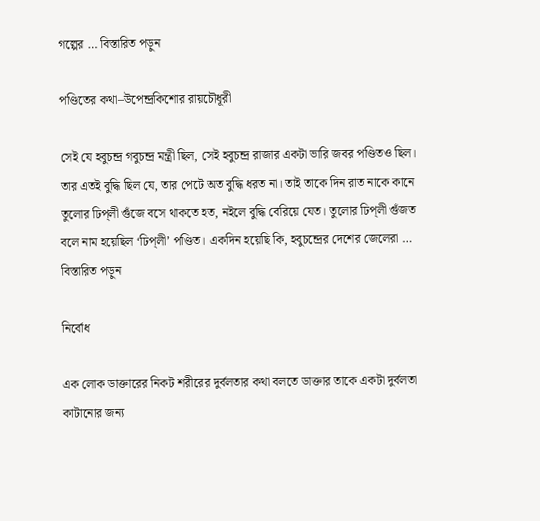গল্পের … বিস্তারিত পড়ুন

পণ্ডিতের কথা–উপেন্দ্রকিশোর রায়চৌধূরী

সেই যে হবুচন্দ্র গবুচন্দ্র মন্ত্রী ছিল, সেই হবুচন্দ্র রাজার একটা ভারি জবর পণ্ডিতও ছিল। তার এতই বুদ্ধি ছিল যে, তার পেটে অত বুদ্ধি ধরত না। তাই তাকে দিন রাত নাকে কানে তুলোর ঢিপ্‌লী গুঁজে বসে থাকতে হত, নইলে বুদ্ধি বেরিয়ে যেত। তুলোর ঢিপ্‌লী গুঁজত বলে নাম হয়েছিল ‘ঢিপ্‌লী’ পণ্ডিত। একদিন হয়েছি কি, হবুচন্দ্রের দেশের জেলেরা … বিস্তারিত পড়ুন

নির্বোধ

এক লোক ডাক্তারের নিকট শরীরের দুর্বলতার কথা বলতে ডাক্তার তাকে একটা দুর্বলতা কাটানোর জন্য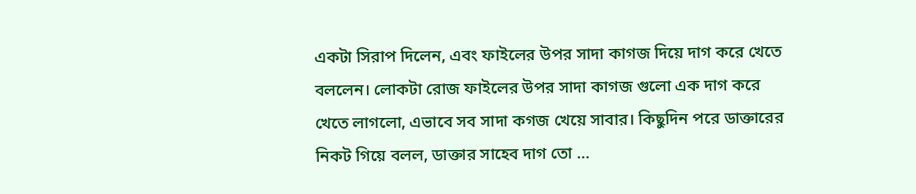একটা সিরাপ দিলেন, এবং ফাইলের উপর সাদা কাগজ দিয়ে দাগ করে খেতে বললেন। লোকটা রোজ ফাইলের উপর সাদা কাগজ গুলো এক দাগ করে খেতে লাগলো, এভাবে সব সাদা কগজ খেয়ে সাবার। কিছুদিন পরে ডাক্তারের নিকট গিয়ে বলল, ডাক্তার সাহেব দাগ তো …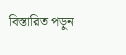বিস্তারিত পড়ুন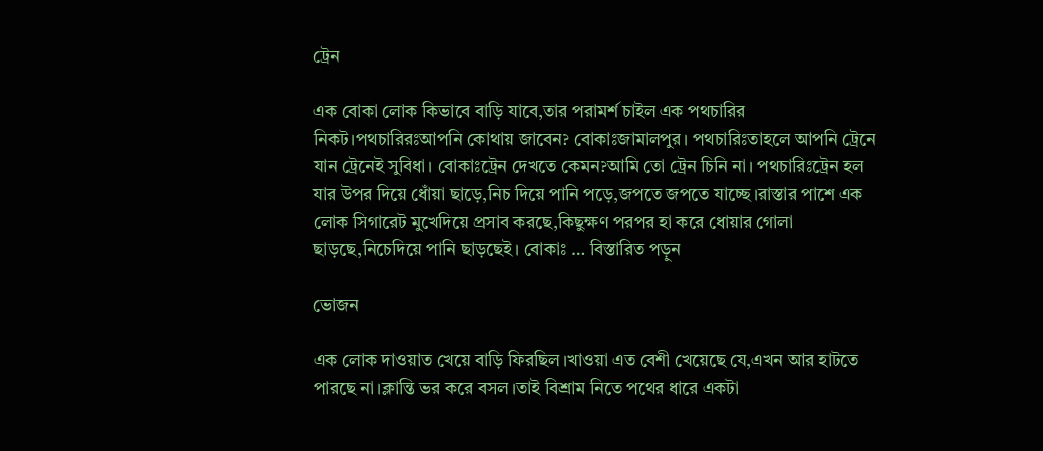ট্রেন

এক বোকা লোক কিভাবে বাড়ি যাবে,তার পরামর্শ চাইল এক পথচারির নিকট।পথচারিরঃআপনি কোথায় জাবেন? বোকাঃজামালপুর। পথচারিঃতাহলে আপনি ট্রেনে যান ট্রেনেই সুবিধা। বোকাঃট্রেন দেখতে কেমন?আমি তো ট্রেন চিনি না। পথচারিঃট্রেন হল যার উপর দিয়ে ধোঁয়া ছাড়ে,নিচ দিয়ে পানি পড়ে,জপতে জপতে যাচ্ছে।রাস্তার পাশে এক লোক সিগারেট মুখেদিয়ে প্রসাব করছে,কিছুক্ষণ পরপর হা করে ধোয়ার গোলা ছাড়ছে,নিচেদিয়ে পানি ছাড়ছেই। বোকাঃ … বিস্তারিত পড়ুন

ভোজন

এক লোক দাওয়াত খেয়ে বাড়ি ফিরছিল।খাওয়া এত বেশী খেয়েছে যে,এখন আর হাটতে পারছে না।ক্লান্তি ভর করে বসল।তাই বিশ্রাম নিতে পথের ধারে একটা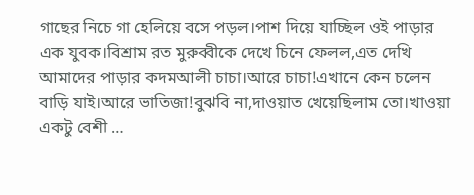গাছের নিচে গা হেলিয়ে বসে পড়ল।পাশ দিয়ে যাচ্ছিল ওই পাড়ার এক যুবক।বিশ্রাম রত মুরুব্বীকে দেখে চিনে ফেলল,এত দেখি আমাদের পাড়ার কদমআলী চাচা।আরে চাচা!এখানে কেন চলেন বাড়ি যাই।আরে ভাতিজা!বুঝবি না,দাওয়াত খেয়েছিলাম তো।খাওয়া একটু বেশী …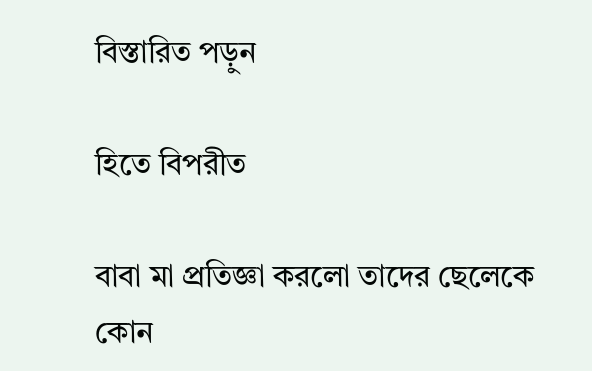বিস্তারিত পড়ুন

হিতে বিপরীত

বাবা মা প্রতিজ্ঞা করলো তাদের ছেলেকে কোন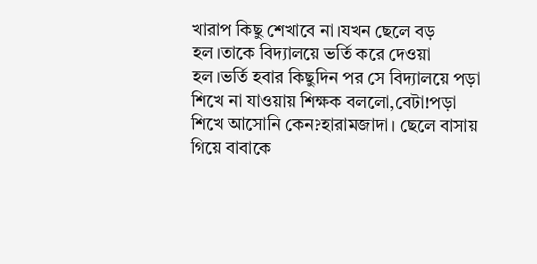খারাপ কিছু শেখাবে না।যখন ছেলে বড় হল।তাকে বিদ্যালয়ে ভর্তি করে দেওয়া হল।ভর্তি হবার কিছুদিন পর সে বিদ্যালয়ে পড়া শিখে না যাওয়ায় শিক্ষক বললো,বেটা!পড়া শিখে আসোনি কেন?হারামজাদা। ছেলে বাসায় গিয়ে বাবাকে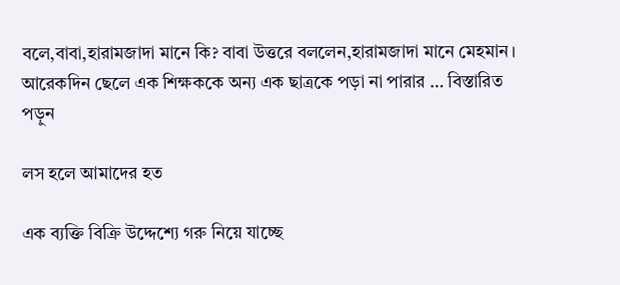বলে,বাবা,হারামজাদা মানে কি? বাবা উত্তরে বললেন,হারামজাদা মানে মেহমান। আরেকদিন ছেলে এক শিক্ষককে অন্য এক ছাত্রকে পড়া না পারার … বিস্তারিত পড়ুন

লস হলে আমাদের হত

এক ব্যক্তি বিক্রি উদ্দেশ্যে গরু নিয়ে যাচ্ছে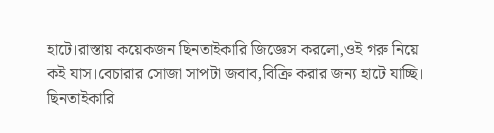হাটে।রাস্তায় কয়েকজন ছিনতাইকারি জিজ্ঞেস করলো,ওই গরু নিয়ে কই যাস।বেচারার সোজা সাপটা জবাব,বিক্রি করার জন্য হাটে যাচ্ছি। ছিনতাইকারি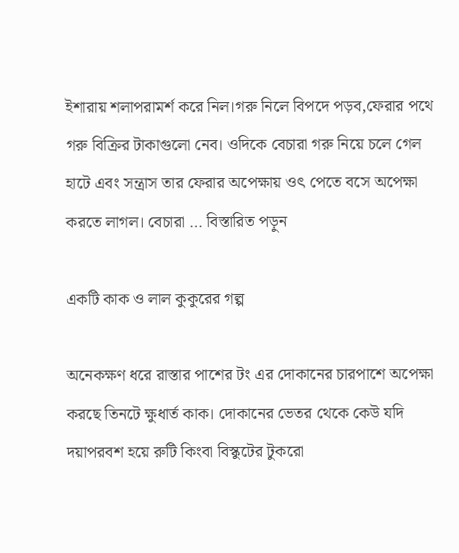ইশারায় শলাপরামর্শ করে নিল।গরু নিলে বিপদে পড়ব,ফেরার পথে গরু বিক্রির টাকাগুলো নেব। ওদিকে বেচারা গরু নিয়ে চলে গেল হাটে এবং সন্ত্রাস তার ফেরার অপেক্ষায় ওৎ পেতে বসে অপেক্ষা করতে লাগল। বেচারা … বিস্তারিত পড়ুন

একটি কাক ও লাল কুকুরের গল্প

অনেকক্ষণ ধরে রাস্তার পাশের টং এর দোকানের চারপাশে অপেক্ষা করছে তিনটে ক্ষুধার্ত কাক। দোকানের ভেতর থেকে কেউ যদি দয়াপরবশ হয়ে রুটি কিংবা বিস্কুটের টুকরো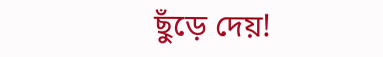ছুঁড়ে দেয়!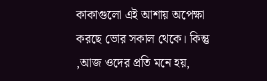কাকাগুলো এই আশায় অপেক্ষা করছে ভোর সকাল থেকে। কিন্তু ,আজ ওদের প্রতি মনে হয়,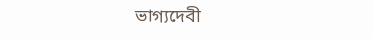ভাগ্যদেবী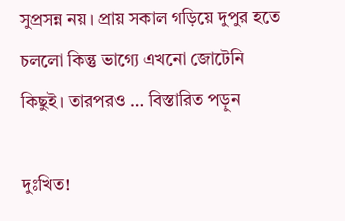সুপ্রসন্ন নয়। প্রায় সকাল গড়িয়ে দুপুর হতে চললো কিন্তু ভাগ্যে এখনো জোটেনি কিছুই। তারপরও … বিস্তারিত পড়ুন

দুঃখিত!